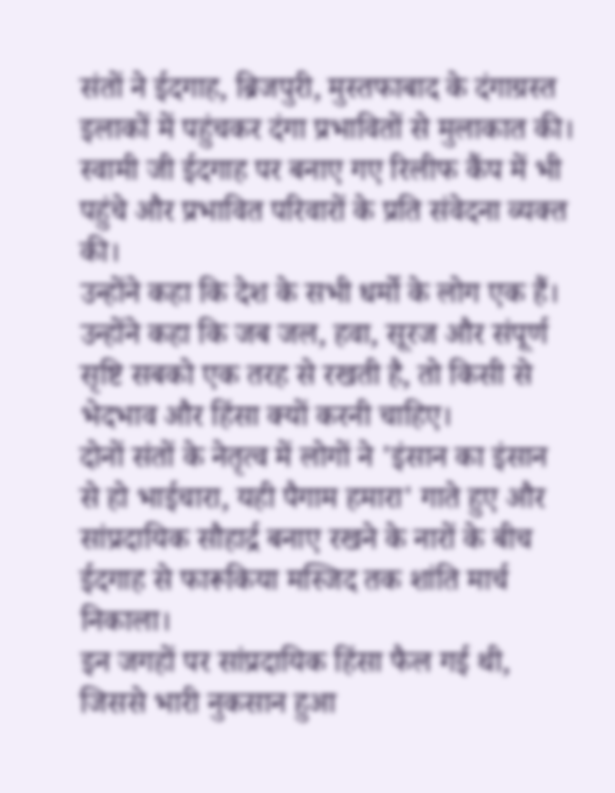संतों ने ईदगाह, ब्रिजपुरी, मुस्तफाबाद के दंगाग्रस्त इलाकों में पहुंचकर दंगा प्रभावितों से मुलाकात की। स्वामी जी ईदगाह पर बनाए गए रिलीफ कैंप में भी पहुंचे और प्रभावित परिवारों के प्रति संवेदना व्यक्त की।
उन्होंने कहा कि देश के सभी धर्मो के लोग एक हैं। उन्होंने कहा कि जब जल, हवा, सूरज और संपूर्ण सृष्टि सबको एक तरह से रखती है, तो किसी से भेदभाव और हिंसा क्यों करनी चाहिए।
दोनों संतों के नेतृत्व में लोगों ने 'इंसान का इंसान से हो भाईचारा, यही पैगाम हमारा' गाते हुए और सांप्रदायिक सौहार्द्र बनाए रखने के नारों के बीच ईदगाह से फारूकिया मस्जिद तक शांति मार्च निकाला।
इन जगहों पर सांप्रदायिक हिंसा फैल गई थी, जिससे भारी नुकसान हुआ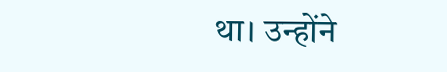था। उन्होंने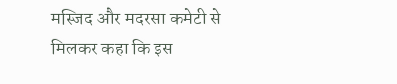मस्जिद और मदरसा कमेटी से मिलकर कहा कि इस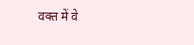वक्त में वे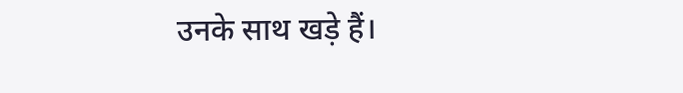उनके साथ खड़े हैं।